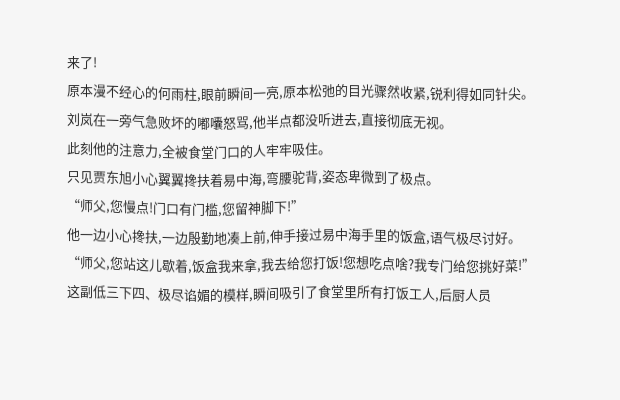来了!
原本漫不经心的何雨柱,眼前瞬间一亮,原本松弛的目光骤然收紧,锐利得如同针尖。
刘岚在一旁气急败坏的嘟囔怒骂,他半点都没听进去,直接彻底无视。
此刻他的注意力,全被食堂门口的人牢牢吸住。
只见贾东旭小心翼翼搀扶着易中海,弯腰驼背,姿态卑微到了极点。
“师父,您慢点!门口有门槛,您留神脚下!”
他一边小心搀扶,一边殷勤地凑上前,伸手接过易中海手里的饭盒,语气极尽讨好。
“师父,您站这儿歇着,饭盒我来拿,我去给您打饭!您想吃点啥?我专门给您挑好菜!”
这副低三下四、极尽谄媚的模样,瞬间吸引了食堂里所有打饭工人,后厨人员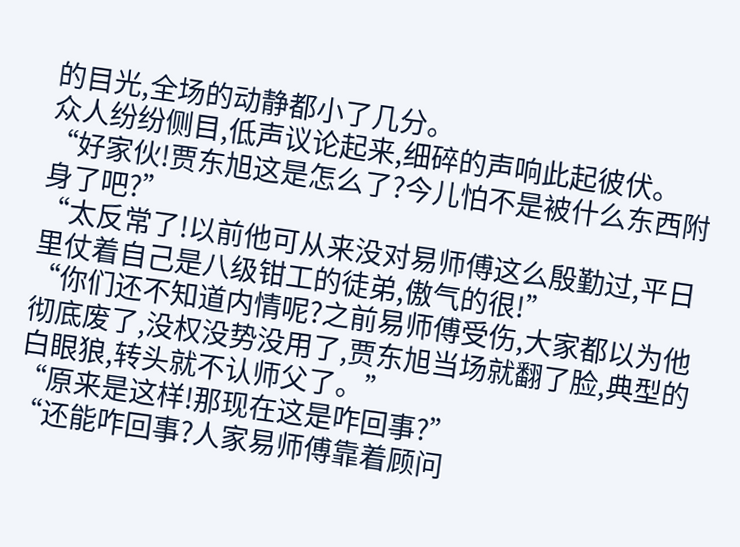的目光,全场的动静都小了几分。
众人纷纷侧目,低声议论起来,细碎的声响此起彼伏。
“好家伙!贾东旭这是怎么了?今儿怕不是被什么东西附身了吧?”
“太反常了!以前他可从来没对易师傅这么殷勤过,平日里仗着自己是八级钳工的徒弟,傲气的很!”
“你们还不知道内情呢?之前易师傅受伤,大家都以为他彻底废了,没权没势没用了,贾东旭当场就翻了脸,典型的白眼狼,转头就不认师父了。”
“原来是这样!那现在这是咋回事?”
“还能咋回事?人家易师傅靠着顾问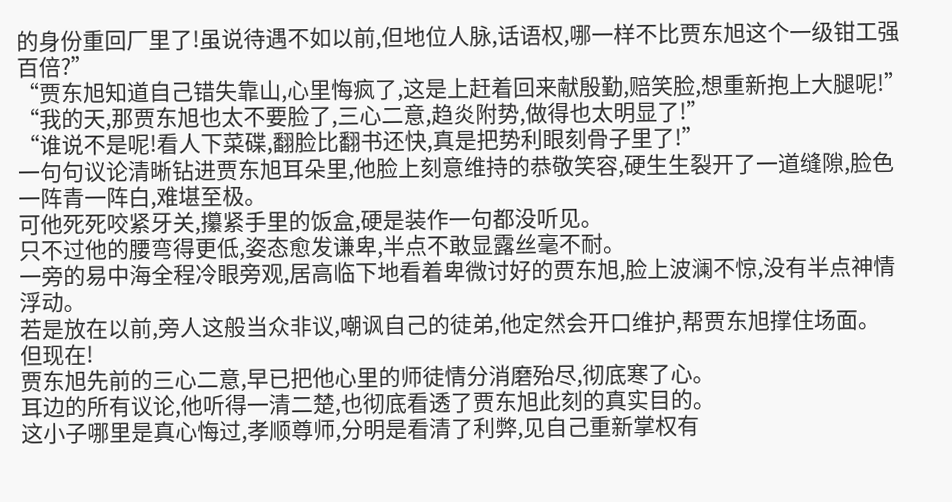的身份重回厂里了!虽说待遇不如以前,但地位人脉,话语权,哪一样不比贾东旭这个一级钳工强百倍?”
“贾东旭知道自己错失靠山,心里悔疯了,这是上赶着回来献殷勤,赔笑脸,想重新抱上大腿呢!”
“我的天,那贾东旭也太不要脸了,三心二意,趋炎附势,做得也太明显了!”
“谁说不是呢!看人下菜碟,翻脸比翻书还快,真是把势利眼刻骨子里了!”
一句句议论清晰钻进贾东旭耳朵里,他脸上刻意维持的恭敬笑容,硬生生裂开了一道缝隙,脸色一阵青一阵白,难堪至极。
可他死死咬紧牙关,攥紧手里的饭盒,硬是装作一句都没听见。
只不过他的腰弯得更低,姿态愈发谦卑,半点不敢显露丝毫不耐。
一旁的易中海全程冷眼旁观,居高临下地看着卑微讨好的贾东旭,脸上波澜不惊,没有半点神情浮动。
若是放在以前,旁人这般当众非议,嘲讽自己的徒弟,他定然会开口维护,帮贾东旭撑住场面。
但现在!
贾东旭先前的三心二意,早已把他心里的师徒情分消磨殆尽,彻底寒了心。
耳边的所有议论,他听得一清二楚,也彻底看透了贾东旭此刻的真实目的。
这小子哪里是真心悔过,孝顺尊师,分明是看清了利弊,见自己重新掌权有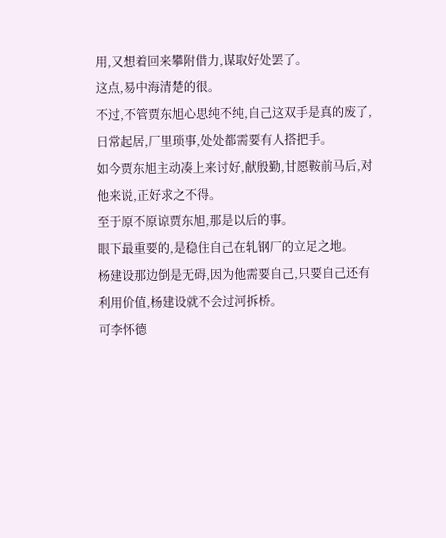用,又想着回来攀附借力,谋取好处罢了。
这点,易中海清楚的很。
不过,不管贾东旭心思纯不纯,自己这双手是真的废了,日常起居,厂里琐事,处处都需要有人搭把手。
如今贾东旭主动凑上来讨好,献殷勤,甘愿鞍前马后,对他来说,正好求之不得。
至于原不原谅贾东旭,那是以后的事。
眼下最重要的,是稳住自己在轧钢厂的立足之地。
杨建设那边倒是无碍,因为他需要自己,只要自己还有利用价值,杨建设就不会过河拆桥。
可李怀德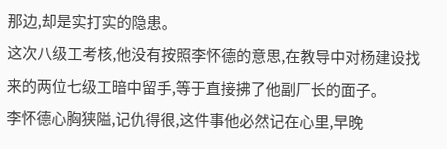那边,却是实打实的隐患。
这次八级工考核,他没有按照李怀德的意思,在教导中对杨建设找来的两位七级工暗中留手,等于直接拂了他副厂长的面子。
李怀德心胸狭隘,记仇得很,这件事他必然记在心里,早晚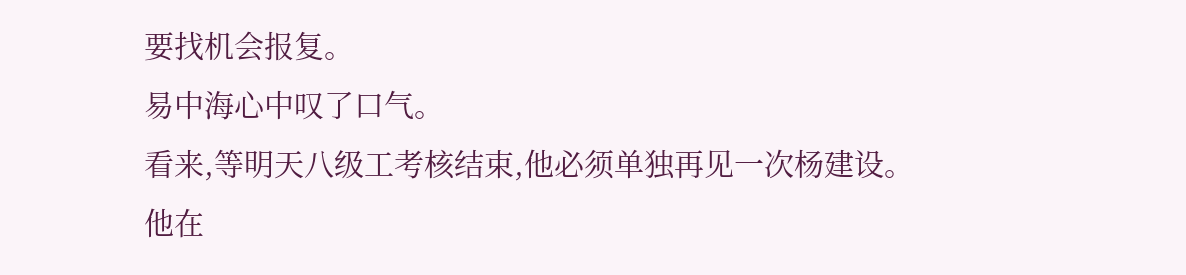要找机会报复。
易中海心中叹了口气。
看来,等明天八级工考核结束,他必须单独再见一次杨建设。
他在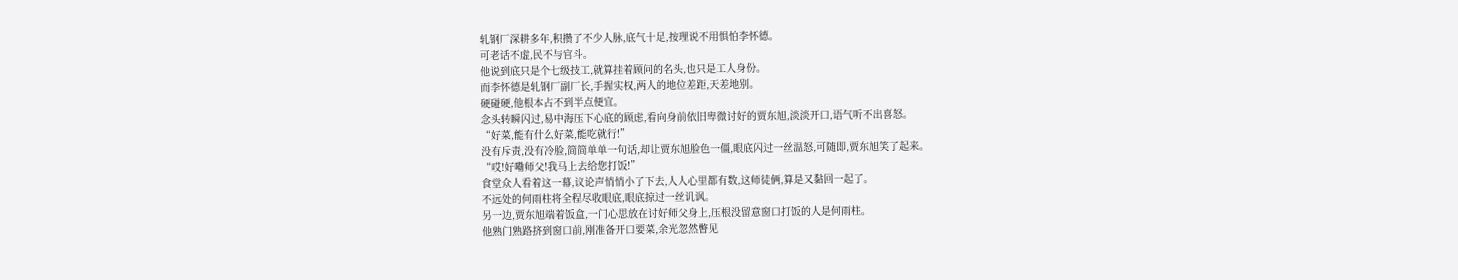轧钢厂深耕多年,积攒了不少人脉,底气十足,按理说不用惧怕李怀德。
可老话不虚,民不与官斗。
他说到底只是个七级技工,就算挂着顾问的名头,也只是工人身份。
而李怀德是轧钢厂副厂长,手握实权,两人的地位差距,天差地别。
硬碰硬,他根本占不到半点便宜。
念头转瞬闪过,易中海压下心底的顾虑,看向身前依旧卑微讨好的贾东旭,淡淡开口,语气听不出喜怒。
“好菜,能有什么好菜,能吃就行!”
没有斥责,没有冷脸,简简单单一句话,却让贾东旭脸色一僵,眼底闪过一丝温怒,可随即,贾东旭笑了起来。
“哎!好嘞师父!我马上去给您打饭!”
食堂众人看着这一幕,议论声悄悄小了下去,人人心里都有数,这师徒俩,算是又黏回一起了。
不远处的何雨柱将全程尽收眼底,眼底掠过一丝讥讽。
另一边,贾东旭端着饭盒,一门心思放在讨好师父身上,压根没留意窗口打饭的人是何雨柱。
他熟门熟路挤到窗口前,刚准备开口要菜,余光忽然瞥见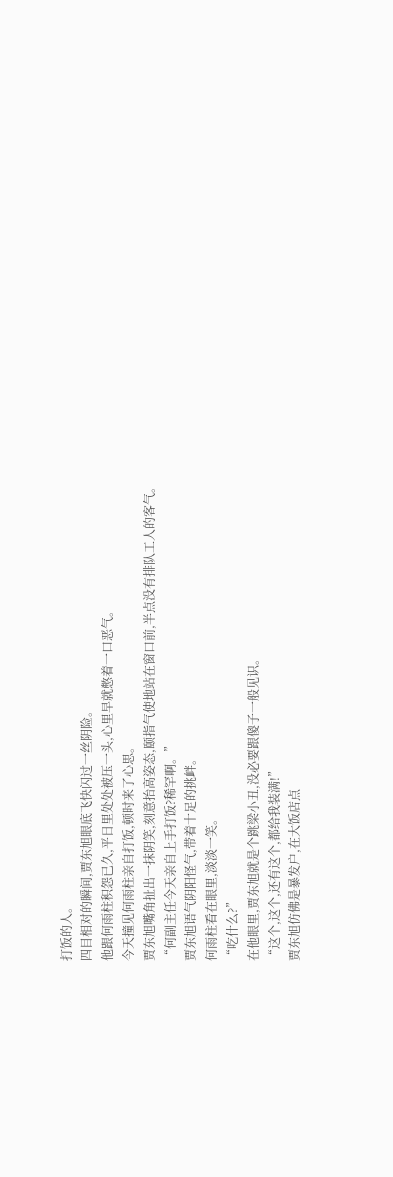打饭的人。
四目相对的瞬间,贾东旭眼底飞快闪过一丝阴险。
他跟何雨柱积怨已久,平日里处处被压一头,心里早就憋着一口恶气。
今天撞见何雨柱亲自打饭,顿时来了心思。
贾东旭嘴角扯出一抹阴笑,刻意抬高姿态,颐指气使地站在窗口前,半点没有排队工人的客气。
“何副主任今天亲自上手打饭?稀罕啊。”
贾东旭语气阴阳怪气,带着十足的挑衅。
何雨柱看在眼里,淡淡一笑。
“吃什么?”
在他眼里,贾东旭就是个跳梁小丑,没必要跟傻子一般见识。
“这个,这个,还有这个,都给我装满!”
贾东旭仿佛是暴发户,在大饭店点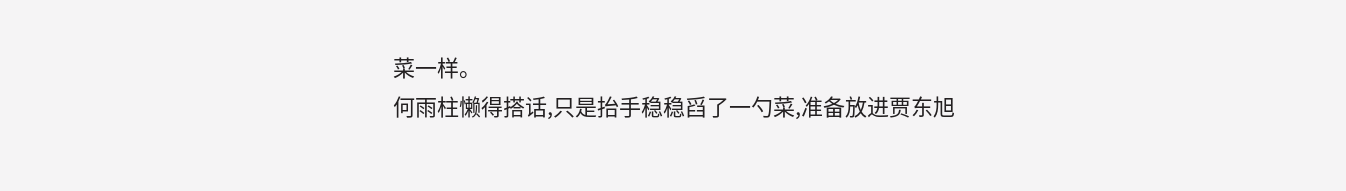菜一样。
何雨柱懒得搭话,只是抬手稳稳舀了一勺菜,准备放进贾东旭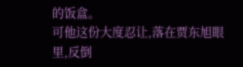的饭盒。
可他这份大度忍让,落在贾东旭眼里,反倒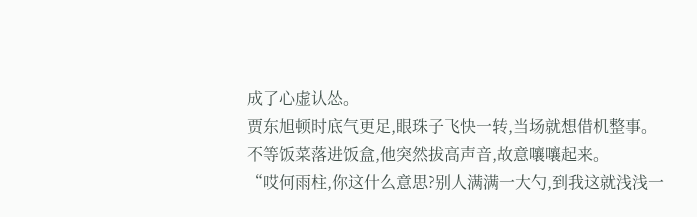成了心虚认怂。
贾东旭顿时底气更足,眼珠子飞快一转,当场就想借机整事。
不等饭菜落进饭盒,他突然拔高声音,故意嚷嚷起来。
“哎何雨柱,你这什么意思?别人满满一大勺,到我这就浅浅一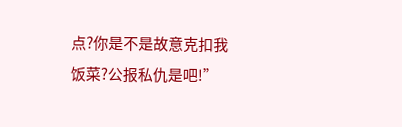点?你是不是故意克扣我饭菜?公报私仇是吧!”